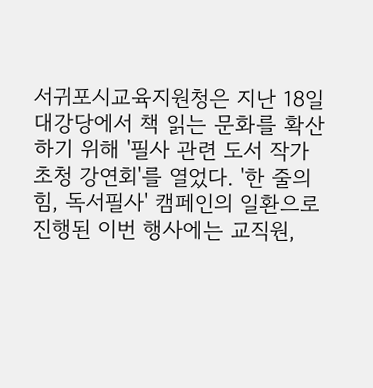서귀포시교육지원청은 지난 18일 대강당에서 책 읽는 문화를 확산하기 위해 '필사 관련 도서 작가 초청 강연회'를 열었다. '한 줄의 힘, 독서필사' 캠페인의 일환으로 진행된 이번 행사에는 교직원,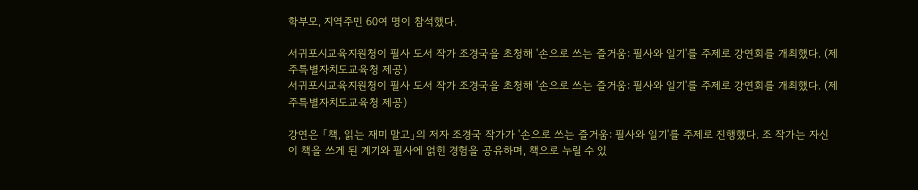학부모, 지역주민 60여 명이 참석했다.

서귀포시교육지원청이 필사 도서 작가 조경국을 초청해 '손으로 쓰는 즐거움: 필사와 일기'를 주제로 강연회를 개최했다. (제주특별자치도교육청 제공)
서귀포시교육지원청이 필사 도서 작가 조경국을 초청해 '손으로 쓰는 즐거움: 필사와 일기'를 주제로 강연회를 개최했다. (제주특별자치도교육청 제공)

강연은 「책, 읽는 재미 말고」의 저자 조경국 작가가 '손으로 쓰는 즐거움: 필사와 일기'를 주제로 진행했다. 조 작가는 자신이 책을 쓰게 된 계기와 필사에 얽힌 경험을 공유하며, 책으로 누릴 수 있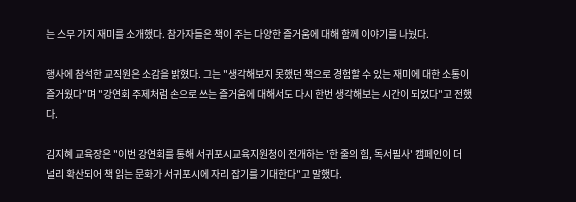는 스무 가지 재미를 소개했다. 참가자들은 책이 주는 다양한 즐거움에 대해 함께 이야기를 나눴다.

행사에 참석한 교직원은 소감을 밝혔다. 그는 "생각해보지 못했던 책으로 경험할 수 있는 재미에 대한 소통이 즐거웠다"며 "강연회 주제처럼 손으로 쓰는 즐거움에 대해서도 다시 한번 생각해보는 시간이 되었다"고 전했다.

김지혜 교육장은 "이번 강연회를 통해 서귀포시교육지원청이 전개하는 '한 줄의 힘, 독서필사' 캠페인이 더 널리 확산되어 책 읽는 문화가 서귀포시에 자리 잡기를 기대한다"고 말했다.